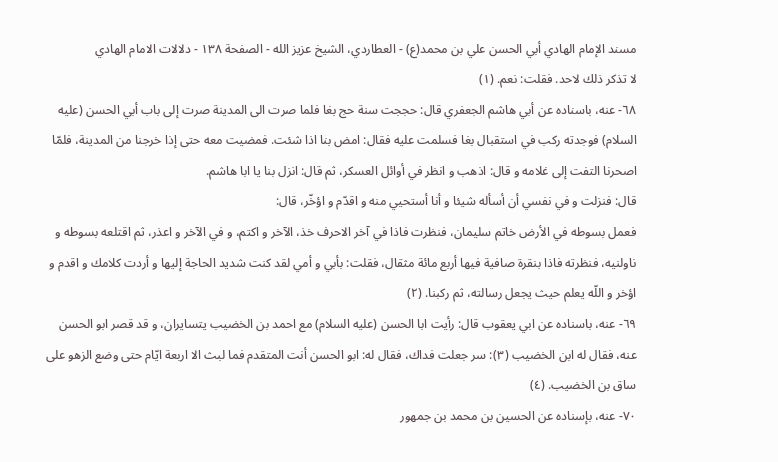مسند الإمام الهادي أبي الحسن علي بن محمد(ع) - العطاردي، الشيخ عزيز الله - الصفحة ١٣٨ - دلالات الامام الهادي
لا تذكر ذلك لاحد. فقلت: نعم. (١)
٦٨- عنه، باسناده عن أبي هاشم الجعفري قال: حججت سنة حج بغا فلما صرت الى المدينة صرت إلى باب أبي الحسن (عليه السلام) فوجدته ركب في استقبال بغا فسلمت عليه فقال: امض بنا اذا شئت. فمضيت معه حتى إذا خرجنا من المدينة، فلمّا اصحرنا التفت إلى غلامه و قال: اذهب و انظر في أوائل العسكر، ثم قال: انزل بنا يا ابا هاشم.
قال: فنزلت و في نفسي أن أسأله شيئا و أنا أستحيي منه و اقدّم و اؤخّر، قال:
فعمل بسوطه في الأرض خاتم سليمان، فنظرت فاذا في آخر الاحرف خذ، الآخر و اكتم، و في الآخر و اعذر، ثم اقتلعه بسوطه و ناولنيه، فنظرته فاذا بنقرة صافية فيها أربع مائة مثقال، فقلت: بأبي و أمي لقد كنت شديد الحاجة إليها و أردت كلامك و اقدم و اؤخر و اللّه يعلم حيث يجعل رسالته، ثم ركبنا. (٢)
٦٩- عنه، باسناده عن ابي يعقوب قال: رأيت ابا الحسن (عليه السلام) مع احمد بن الخضيب يتسايران، و قد قصر ابو الحسن عنه، فقال له ابن الخضيب (٣): سر جعلت فداك، فقال له: ابو الحسن أنت المتقدم فما لبث الا اربعة ايّام حتى وضع الزهو على ساق بن الخضيب. (٤)
٧٠- عنه، بإسناده عن الحسين بن محمد بن جمهور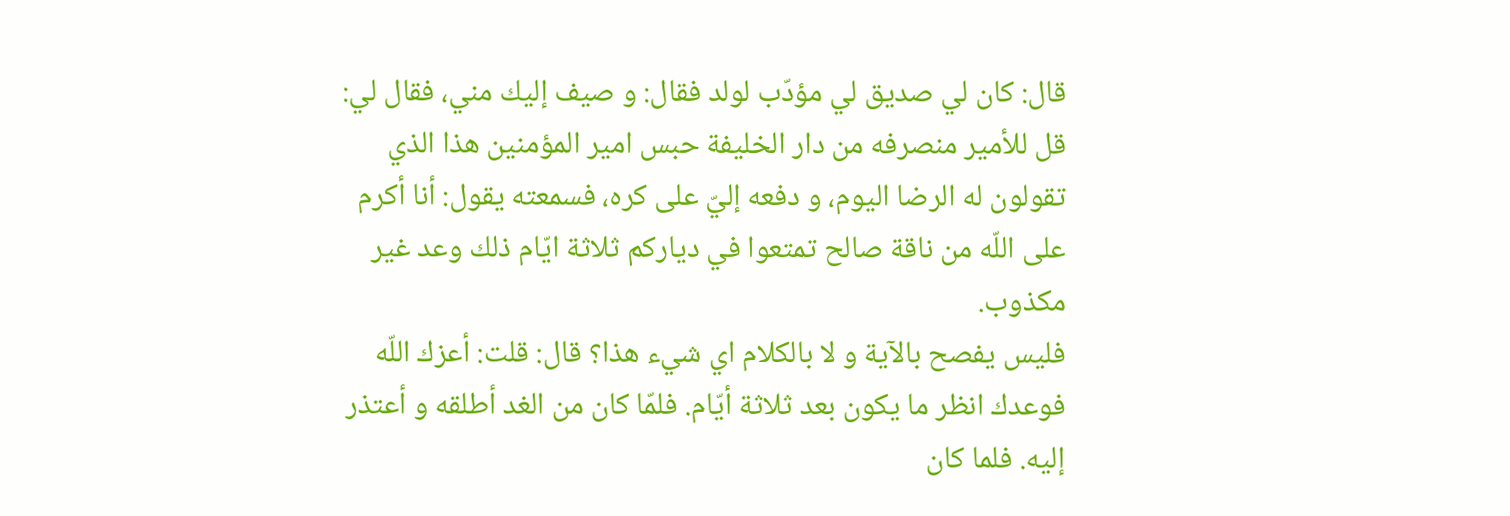قال: كان لي صديق لي مؤدّب لولد فقال: و صيف إليك مني، فقال لي: قل للأمير منصرفه من دار الخليفة حبس امير المؤمنين هذا الذي تقولون له الرضا اليوم، و دفعه إليّ على كره، فسمعته يقول: أنا أكرم على اللّه من ناقة صالح تمتعوا في دياركم ثلاثة ايّام ذلك وعد غير مكذوب.
فليس يفصح بالآية و لا بالكلام اي شيء هذا؟ قال: قلت: أعزك اللّه فوعدك انظر ما يكون بعد ثلاثة أيّام. فلمّا كان من الغد أطلقه و أعتذر إليه. فلما كان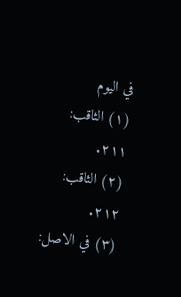في اليوم
(١) الثاقب: ٢١١.
(٢) الثاقب: ٢١٢.
(٣) في الاصل: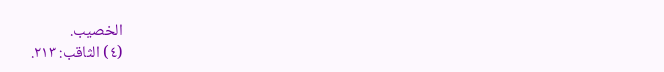الخصيب.
(٤) الثاقب: ٢١٣.